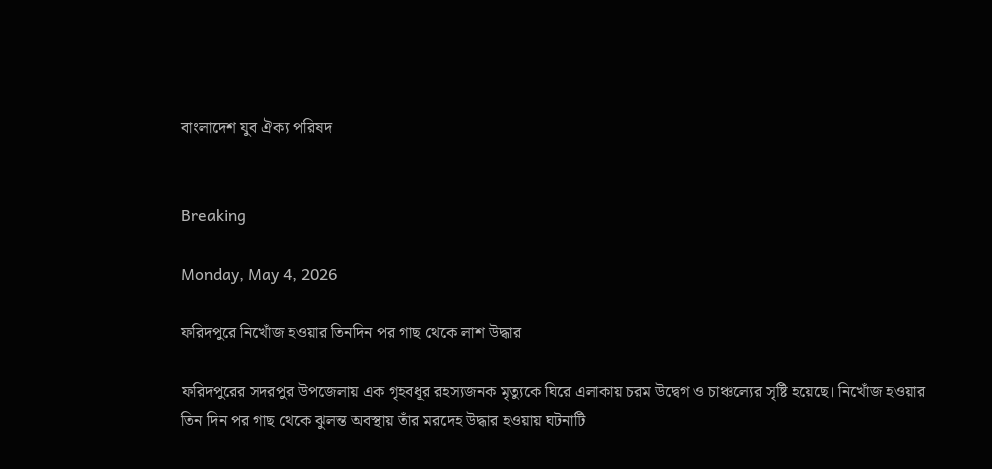বাংলাদেশ যুব ঐক্য পরিষদ


Breaking

Monday, May 4, 2026

ফরিদপুরে নিখোঁজ হওয়ার তিনদিন পর গাছ থেকে লাশ উদ্ধার

ফরিদপুরের সদরপুর উপজেলায় এক গৃহবধূর রহস্যজনক মৃত্যুকে ঘিরে এলাকায় চরম উদ্বেগ ও চাঞ্চল্যের সৃষ্টি হয়েছে। নিখোঁজ হওয়ার তিন দিন পর গাছ থেকে ঝুলন্ত অবস্থায় তাঁর মরদেহ উদ্ধার হওয়ায় ঘটনাটি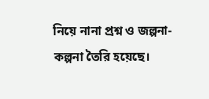নিয়ে নানা প্রশ্ন ও জল্পনা-কল্পনা তৈরি হয়েছে।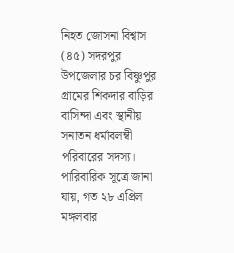নিহত জোসনা বিশ্বাস (৪৫) সদরপুর উপজেলার চর বিষ্ণুপুর গ্রামের শিকদার বাড়ির বাসিন্দা এবং স্থানীয় সনাতন ধর্মাবলম্বী পরিবারের সদস্য। পারিবারিক সূত্রে জানা যায়, গত ২৮ এপ্রিল মঙ্গলবার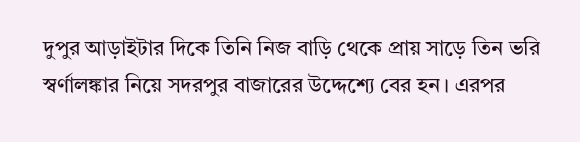দুপুর আড়াইটার দিকে তিনি নিজ বাড়ি থেকে প্রায় সাড়ে তিন ভরি স্বর্ণালঙ্কার নিয়ে সদরপুর বাজারের উদ্দেশ্যে বের হন। এরপর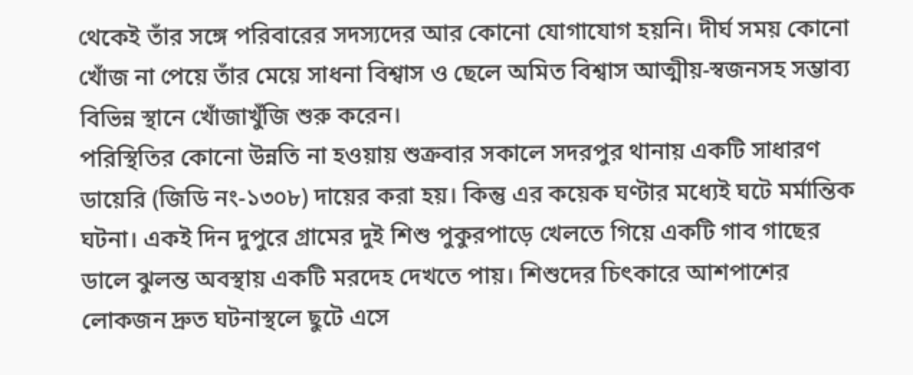থেকেই তাঁর সঙ্গে পরিবারের সদস্যদের আর কোনো যোগাযোগ হয়নি। দীর্ঘ সময় কোনো খোঁজ না পেয়ে তাঁর মেয়ে সাধনা বিশ্বাস ও ছেলে অমিত বিশ্বাস আত্মীয়-স্বজনসহ সম্ভাব্য বিভিন্ন স্থানে খোঁজাখুঁজি শুরু করেন।
পরিস্থিতির কোনো উন্নতি না হওয়ায় শুক্রবার সকালে সদরপুর থানায় একটি সাধারণ ডায়েরি (জিডি নং-১৩০৮) দায়ের করা হয়। কিন্তু এর কয়েক ঘণ্টার মধ্যেই ঘটে মর্মান্তিক ঘটনা। একই দিন দুপুরে গ্রামের দুই শিশু পুকুরপাড়ে খেলতে গিয়ে একটি গাব গাছের ডালে ঝুলন্ত অবস্থায় একটি মরদেহ দেখতে পায়। শিশুদের চিৎকারে আশপাশের লোকজন দ্রুত ঘটনাস্থলে ছুটে এসে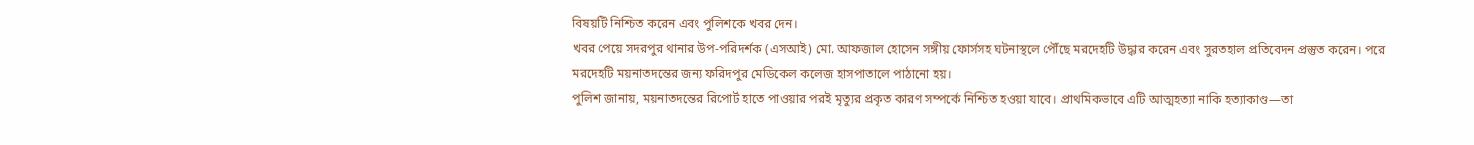বিষয়টি নিশ্চিত করেন এবং পুলিশকে খবর দেন।
খবর পেয়ে সদরপুর থানার উপ-পরিদর্শক (এসআই) মো. আফজাল হোসেন সঙ্গীয় ফোর্সসহ ঘটনাস্থলে পৌঁছে মরদেহটি উদ্ধার করেন এবং সুরতহাল প্রতিবেদন প্রস্তুত করেন। পরে মরদেহটি ময়নাতদন্তের জন্য ফরিদপুর মেডিকেল কলেজ হাসপাতালে পাঠানো হয়।
পুলিশ জানায়, ময়নাতদন্তের রিপোর্ট হাতে পাওয়ার পরই মৃত্যুর প্রকৃত কারণ সম্পর্কে নিশ্চিত হওয়া যাবে। প্রাথমিকভাবে এটি আত্মহত্যা নাকি হত্যাকাণ্ড—তা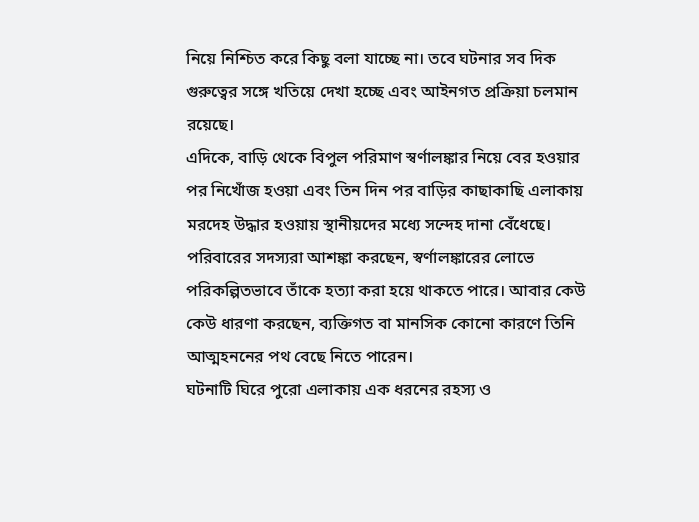নিয়ে নিশ্চিত করে কিছু বলা যাচ্ছে না। তবে ঘটনার সব দিক গুরুত্বের সঙ্গে খতিয়ে দেখা হচ্ছে এবং আইনগত প্রক্রিয়া চলমান রয়েছে।
এদিকে, বাড়ি থেকে বিপুল পরিমাণ স্বর্ণালঙ্কার নিয়ে বের হওয়ার পর নিখোঁজ হওয়া এবং তিন দিন পর বাড়ির কাছাকাছি এলাকায় মরদেহ উদ্ধার হওয়ায় স্থানীয়দের মধ্যে সন্দেহ দানা বেঁধেছে। পরিবারের সদস্যরা আশঙ্কা করছেন, স্বর্ণালঙ্কারের লোভে পরিকল্পিতভাবে তাঁকে হত্যা করা হয়ে থাকতে পারে। আবার কেউ কেউ ধারণা করছেন, ব্যক্তিগত বা মানসিক কোনো কারণে তিনি আত্মহননের পথ বেছে নিতে পারেন।
ঘটনাটি ঘিরে পুরো এলাকায় এক ধরনের রহস্য ও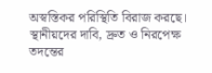অস্বস্তিকর পরিস্থিতি বিরাজ করছে। স্থানীয়দের দাবি, দ্রুত ও নিরপেক্ষ তদন্তের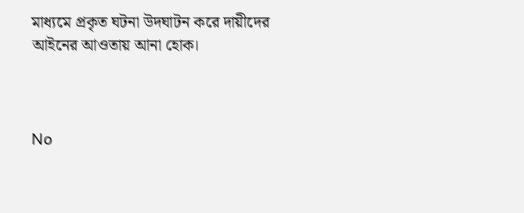মাধ্যমে প্রকৃত ঘটনা উদঘাটন করে দায়ীদের আইনের আওতায় আনা হোক।



No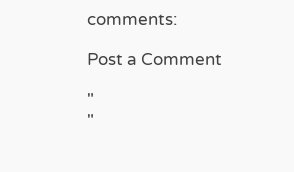comments:

Post a Comment

"
"